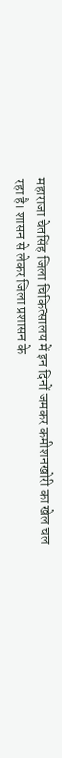महाराजा चेतसिंह जिला चिकित्सालय में इन दिनों जमकर कमीशनखोरी का खेल चल रहा है। शासन से लेकर जिला प्रशासन के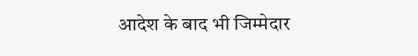आदेश के बाद भी जिम्मेदार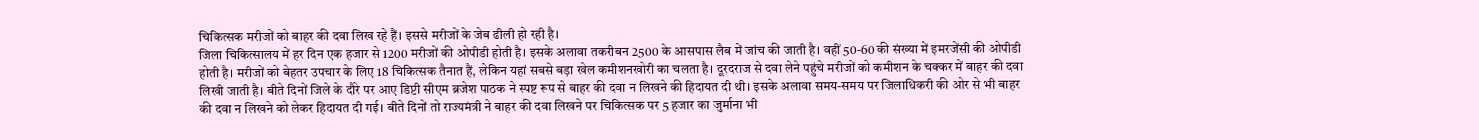चिकित्सक मरीजों को बाहर की दवा लिख रहे हैं। इससे मरीजों के जेब ढीली हो रही है।
जिला चिकित्सालय में हर दिन एक हजार से 1200 मरीजों की ओपीडी होती है। इसके अलावा तकरीबन 2500 के आसपास लैब में जांच की जाती है। वहीं 50-60 की संख्या में इमरजेंसी की ओपीडी होती है। मरीजों को बेहतर उपचार के लिए 18 चिकित्सक तैनात हैं, लेकिन यहां सबसे बड़ा खेल कमीशनखोरी का चलता है। दूरदराज से दवा लेने पहुंचे मरीजों को कमीशन के चक्कर में बाहर की दवा लिखी जाती है। बीते दिनों जिले के दौरे पर आए डिप्टी सीएम ब्रजेश पाठक ने स्पष्ट रूप से बाहर की दवा न लिखने की हिदायत दी थी। इसके अलावा समय-समय पर जिलाधिकरी की ओर से भी बाहर की दवा न लिखने को लेकर हिदायत दी गई। बीते दिनों तो राज्यमंत्री ने बाहर की दवा लिखने पर चिकित्सक पर 5 हजार का जुर्माना भी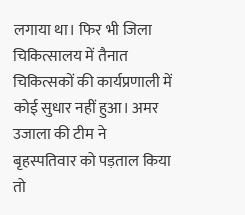लगाया था। फिर भी जिला चिकित्सालय में तैनात चिकित्सकों की कार्यप्रणाली में कोई सुधार नहीं हुआ। अमर उजाला की टीम ने बृहस्पतिवार को पड़ताल किया तो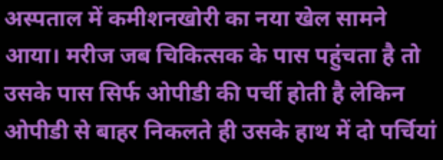अस्पताल में कमीशनखोरी का नया खेल सामने आया। मरीज जब चिकित्सक के पास पहुंचता है तो उसके पास सिर्फ ओपीडी की पर्ची होती है लेकिन ओपीडी से बाहर निकलते ही उसके हाथ में दो पर्चियां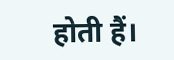होती हैं।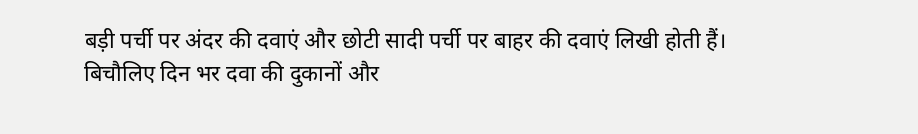बड़ी पर्ची पर अंदर की दवाएं और छोटी सादी पर्ची पर बाहर की दवाएं लिखी होती हैं। बिचौलिए दिन भर दवा की दुकानों और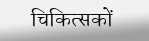चिकित्सकों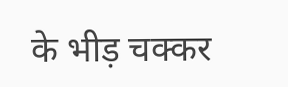के भीड़ चक्कर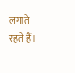लगाते रहते हैं।